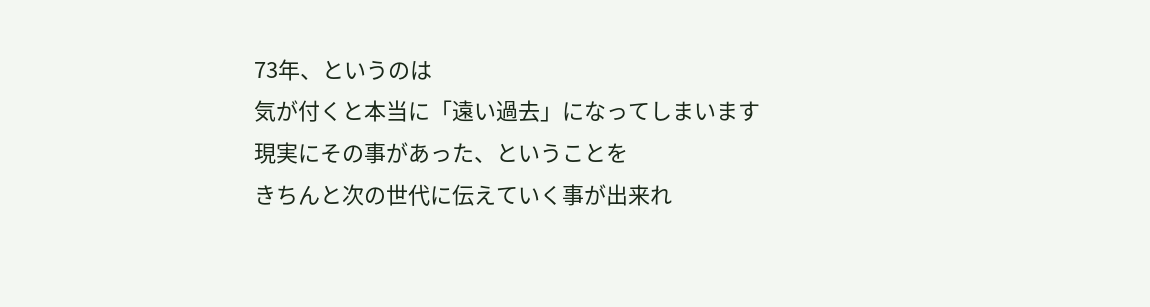73年、というのは
気が付くと本当に「遠い過去」になってしまいます
現実にその事があった、ということを
きちんと次の世代に伝えていく事が出来れ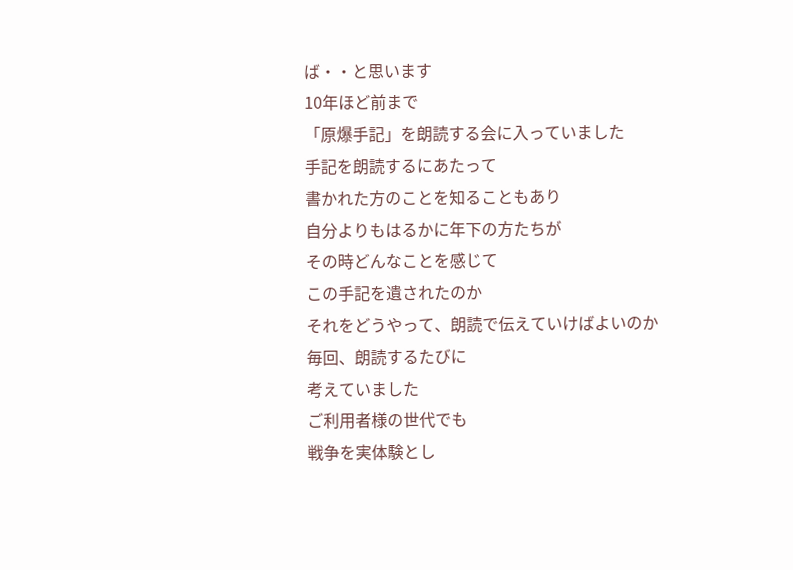ば・・と思います
10年ほど前まで
「原爆手記」を朗読する会に入っていました
手記を朗読するにあたって
書かれた方のことを知ることもあり
自分よりもはるかに年下の方たちが
その時どんなことを感じて
この手記を遺されたのか
それをどうやって、朗読で伝えていけばよいのか
毎回、朗読するたびに
考えていました
ご利用者様の世代でも
戦争を実体験とし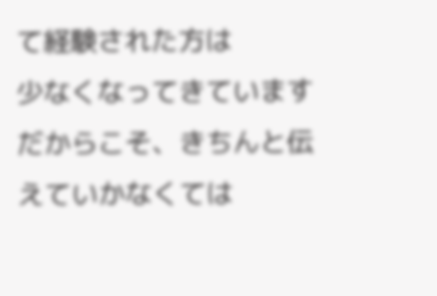て経験された方は
少なくなってきています
だからこそ、きちんと伝えていかなくては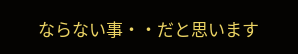ならない事・・だと思います